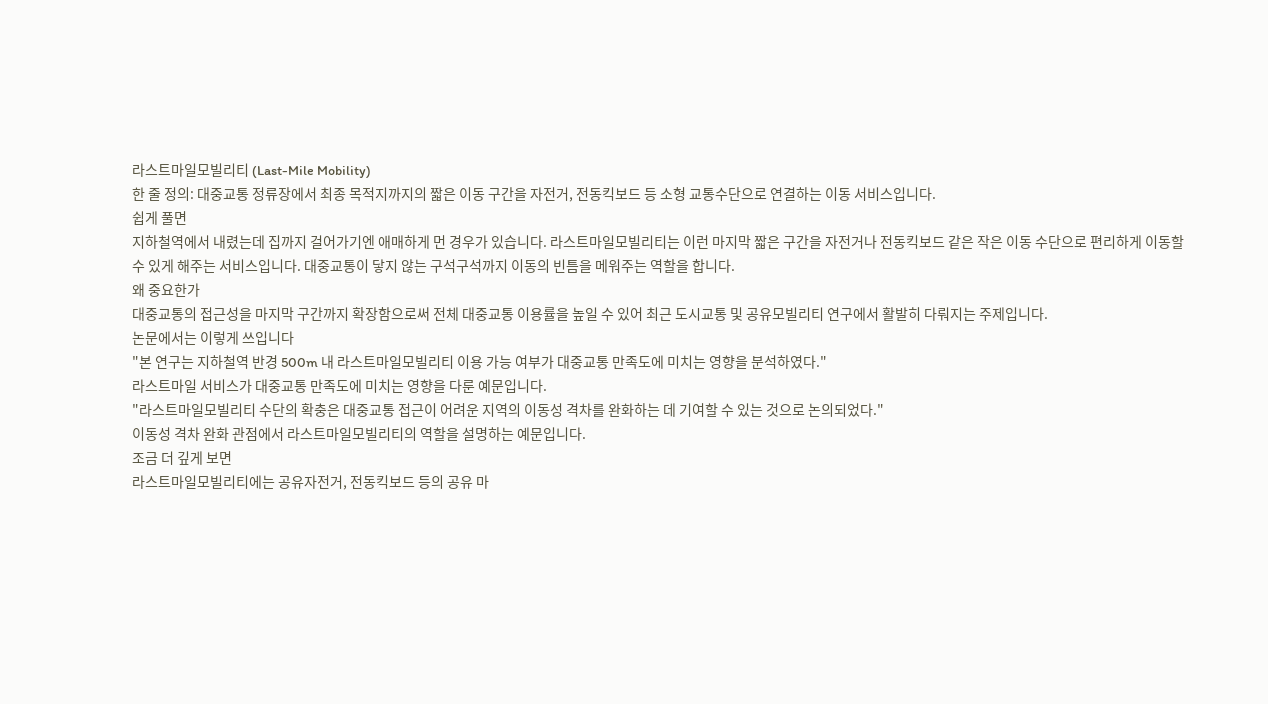라스트마일모빌리티 (Last-Mile Mobility)
한 줄 정의: 대중교통 정류장에서 최종 목적지까지의 짧은 이동 구간을 자전거, 전동킥보드 등 소형 교통수단으로 연결하는 이동 서비스입니다.
쉽게 풀면
지하철역에서 내렸는데 집까지 걸어가기엔 애매하게 먼 경우가 있습니다. 라스트마일모빌리티는 이런 마지막 짧은 구간을 자전거나 전동킥보드 같은 작은 이동 수단으로 편리하게 이동할 수 있게 해주는 서비스입니다. 대중교통이 닿지 않는 구석구석까지 이동의 빈틈을 메워주는 역할을 합니다.
왜 중요한가
대중교통의 접근성을 마지막 구간까지 확장함으로써 전체 대중교통 이용률을 높일 수 있어 최근 도시교통 및 공유모빌리티 연구에서 활발히 다뤄지는 주제입니다.
논문에서는 이렇게 쓰입니다
"본 연구는 지하철역 반경 500m 내 라스트마일모빌리티 이용 가능 여부가 대중교통 만족도에 미치는 영향을 분석하였다."
라스트마일 서비스가 대중교통 만족도에 미치는 영향을 다룬 예문입니다.
"라스트마일모빌리티 수단의 확충은 대중교통 접근이 어려운 지역의 이동성 격차를 완화하는 데 기여할 수 있는 것으로 논의되었다."
이동성 격차 완화 관점에서 라스트마일모빌리티의 역할을 설명하는 예문입니다.
조금 더 깊게 보면
라스트마일모빌리티에는 공유자전거, 전동킥보드 등의 공유 마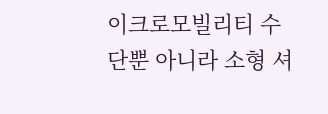이크로모빌리티 수단뿐 아니라 소형 셔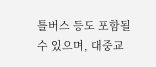틀버스 등도 포함될 수 있으며, 대중교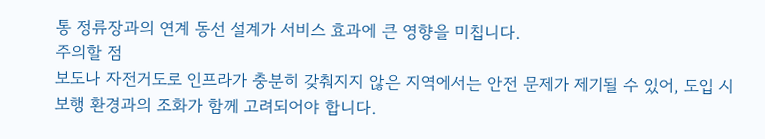통 정류장과의 연계 동선 설계가 서비스 효과에 큰 영향을 미칩니다.
주의할 점
보도나 자전거도로 인프라가 충분히 갖춰지지 않은 지역에서는 안전 문제가 제기될 수 있어, 도입 시 보행 환경과의 조화가 함께 고려되어야 합니다.